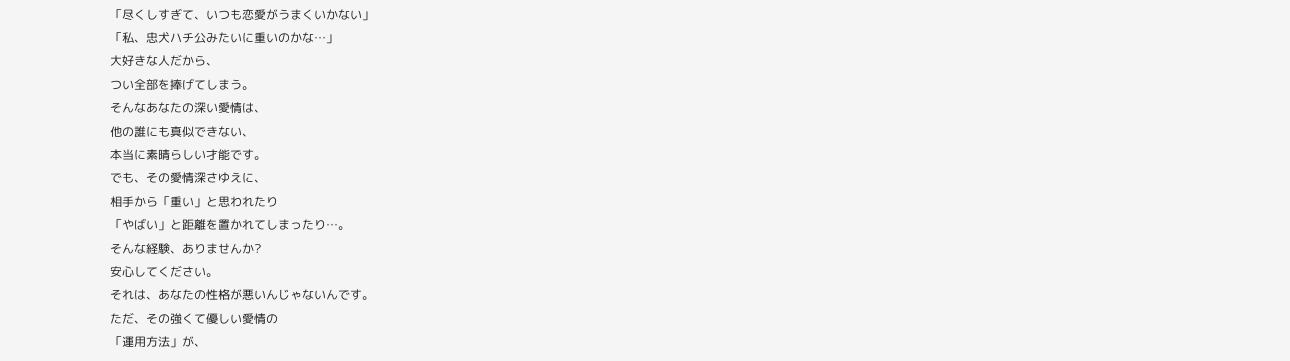「尽くしすぎて、いつも恋愛がうまくいかない」
「私、忠犬ハチ公みたいに重いのかな…」
大好きな人だから、
つい全部を捧げてしまう。
そんなあなたの深い愛情は、
他の誰にも真似できない、
本当に素晴らしい才能です。
でも、その愛情深さゆえに、
相手から「重い」と思われたり
「やばい」と距離を置かれてしまったり…。
そんな経験、ありませんか?
安心してください。
それは、あなたの性格が悪いんじゃないんです。
ただ、その強くて優しい愛情の
「運用方法」が、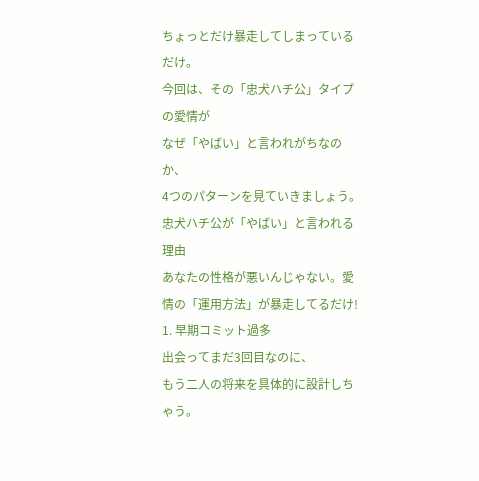ちょっとだけ暴走してしまっているだけ。
今回は、その「忠犬ハチ公」タイプの愛情が
なぜ「やばい」と言われがちなのか、
4つのパターンを見ていきましょう。
忠犬ハチ公が「やばい」と言われる理由
あなたの性格が悪いんじゃない。愛情の「運用方法」が暴走してるだけ!
1. 早期コミット過多
出会ってまだ3回目なのに、
もう二人の将来を具体的に設計しちゃう。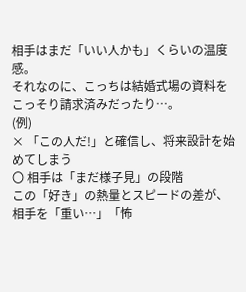相手はまだ「いい人かも」くらいの温度感。
それなのに、こっちは結婚式場の資料を
こっそり請求済みだったり…。
(例)
× 「この人だ!」と確信し、将来設計を始めてしまう
〇 相手は「まだ様子見」の段階
この「好き」の熱量とスピードの差が、
相手を「重い…」「怖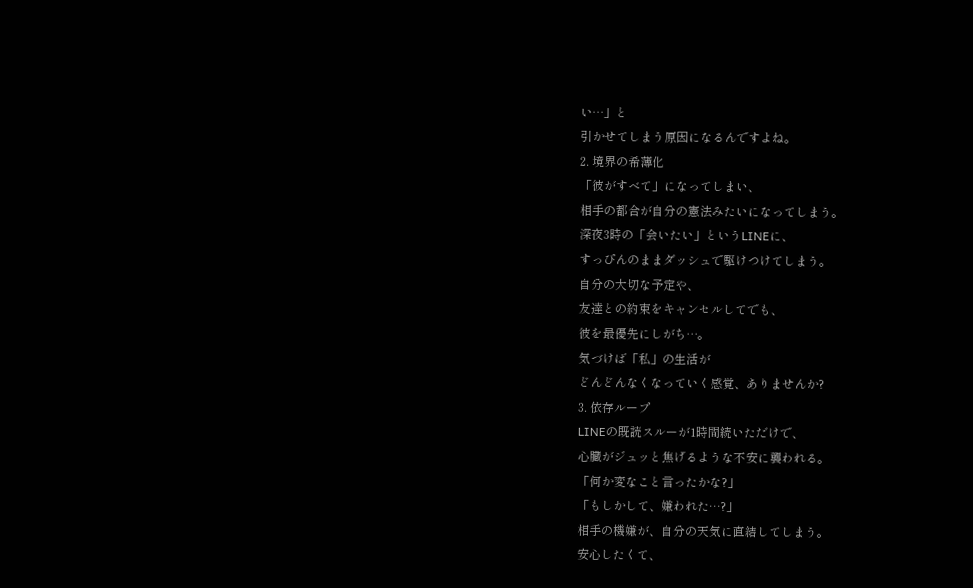い…」と
引かせてしまう原因になるんですよね。
2. 境界の希薄化
「彼がすべて」になってしまい、
相手の都合が自分の憲法みたいになってしまう。
深夜3時の「会いたい」というLINEに、
すっぴんのままダッシュで駆けつけてしまう。
自分の大切な予定や、
友達との約束をキャンセルしてでも、
彼を最優先にしがち…。
気づけば「私」の生活が
どんどんなくなっていく感覚、ありませんか?
3. 依存ループ
LINEの既読スルーが1時間続いただけで、
心臓がジュッと焦げるような不安に襲われる。
「何か変なこと言ったかな?」
「もしかして、嫌われた…?」
相手の機嫌が、自分の天気に直結してしまう。
安心したくて、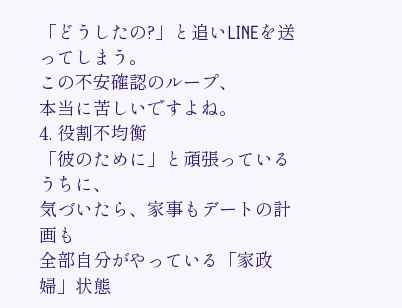「どうしたの?」と追いLINEを送ってしまう。
この不安確認のループ、
本当に苦しいですよね。
4. 役割不均衡
「彼のために」と頑張っているうちに、
気づいたら、家事もデートの計画も
全部自分がやっている「家政婦」状態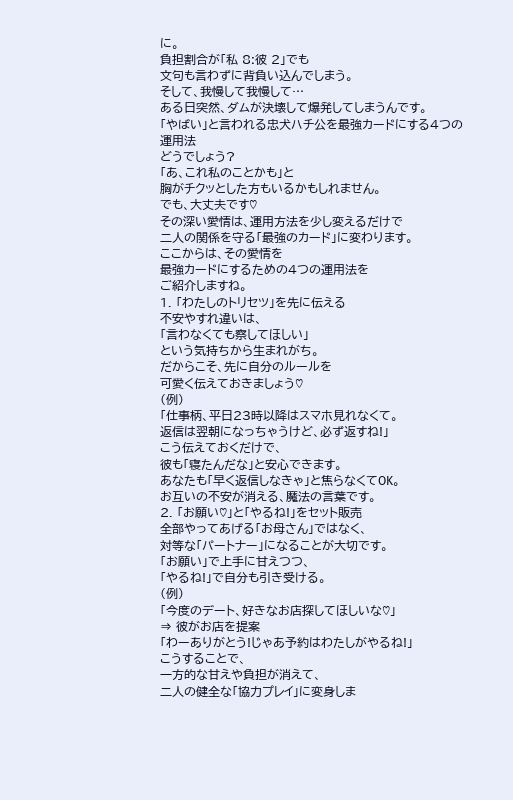に。
負担割合が「私 8:彼 2」でも
文句も言わずに背負い込んでしまう。
そして、我慢して我慢して…
ある日突然、ダムが決壊して爆発してしまうんです。
「やばい」と言われる忠犬ハチ公を最強カードにする4つの運用法
どうでしょう?
「あ、これ私のことかも」と
胸がチクッとした方もいるかもしれません。
でも、大丈夫です♡
その深い愛情は、運用方法を少し変えるだけで
二人の関係を守る「最強のカード」に変わります。
ここからは、その愛情を
最強カードにするための4つの運用法を
ご紹介しますね。
1. 「わたしのトリセツ」を先に伝える
不安やすれ違いは、
「言わなくても察してほしい」
という気持ちから生まれがち。
だからこそ、先に自分のルールを
可愛く伝えておきましょう♡
(例)
「仕事柄、平日23時以降はスマホ見れなくて。
返信は翌朝になっちゃうけど、必ず返すね!」
こう伝えておくだけで、
彼も「寝たんだな」と安心できます。
あなたも「早く返信しなきゃ」と焦らなくてOK。
お互いの不安が消える、魔法の言葉です。
2. 「お願い♡」と「やるね!」をセット販売
全部やってあげる「お母さん」ではなく、
対等な「パートナー」になることが大切です。
「お願い」で上手に甘えつつ、
「やるね!」で自分も引き受ける。
(例)
「今度のデート、好きなお店探してほしいな♡」
⇒ 彼がお店を提案
「わーありがとう!じゃあ予約はわたしがやるね!」
こうすることで、
一方的な甘えや負担が消えて、
二人の健全な「協力プレイ」に変身しま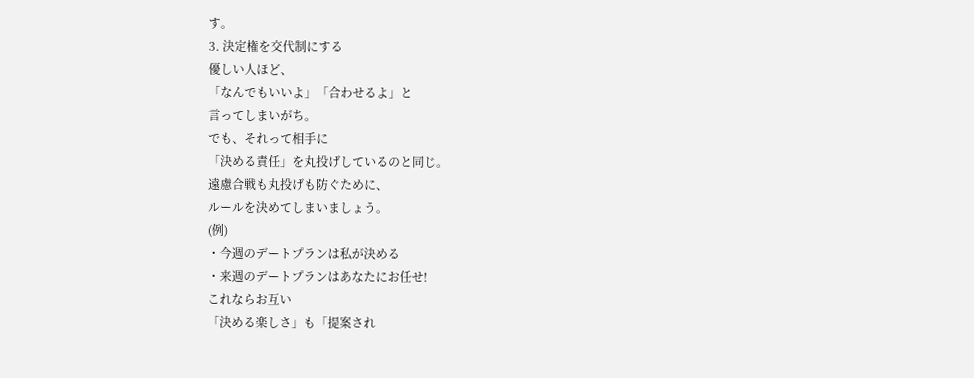す。
3. 決定権を交代制にする
優しい人ほど、
「なんでもいいよ」「合わせるよ」と
言ってしまいがち。
でも、それって相手に
「決める責任」を丸投げしているのと同じ。
遠慮合戦も丸投げも防ぐために、
ルールを決めてしまいましょう。
(例)
・今週のデートプランは私が決める
・来週のデートプランはあなたにお任せ!
これならお互い
「決める楽しさ」も「提案され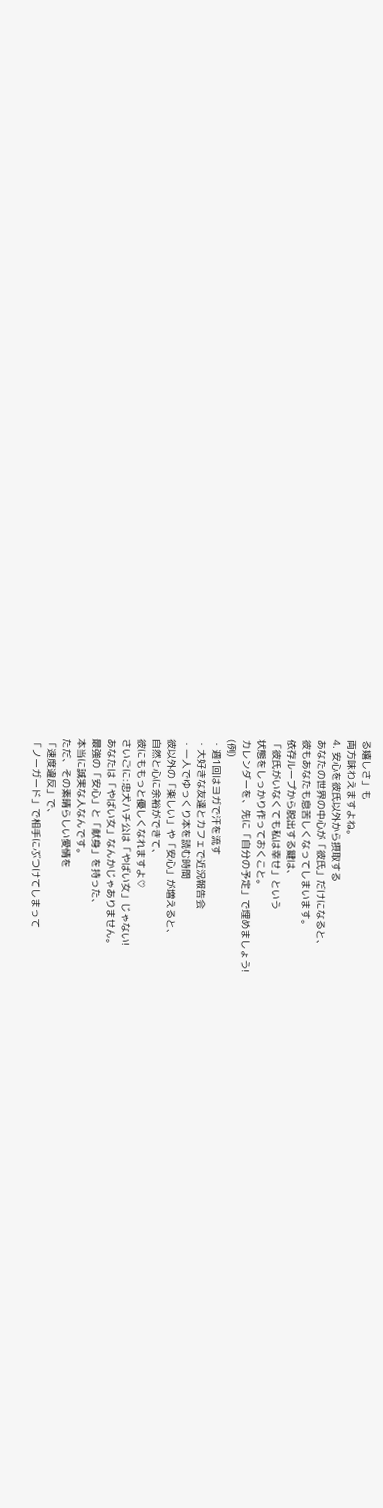る嬉しさ」も
両方味わえますよね。
4. 安心を彼氏以外から摂取する
あなたの世界の中心が「彼氏」だけになると、
彼もあなたも息苦しくなってしまいます。
依存ループから脱出する鍵は、
「彼氏がいなくても私は幸せ」という
状態をしっかり作っておくこと。
カレンダーを、先に「自分の予定」で埋めましょう!
(例)
・週1回はヨガで汗を流す
・大好きな友達とカフェで近況報告会
・一人でゆっくり本を読む時間
彼以外の「楽しい」や「安心」が増えると、
自然と心に余裕ができて、
彼にももっと優しくなれますよ♡
さいごに:忠犬ハチ公は「やばい女」じゃない!
あなたは「やばい女」なんかじゃありません。
最強の「安心」と「献身」を持った、
本当に誠実な人なんです。
ただ、その素晴らしい愛情を
「速度違反」で、
「ノーガード」で相手にぶつけてしまって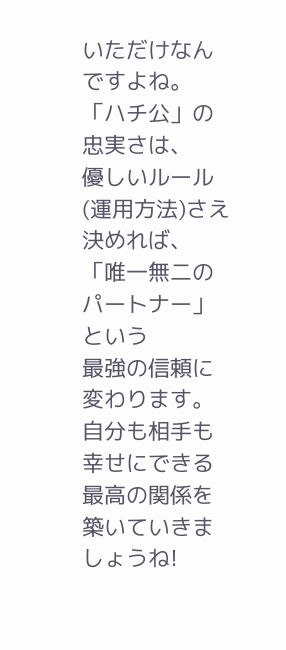いただけなんですよね。
「ハチ公」の忠実さは、
優しいルール(運用方法)さえ決めれば、
「唯一無二のパートナー」という
最強の信頼に変わります。
自分も相手も幸せにできる
最高の関係を築いていきましょうね!